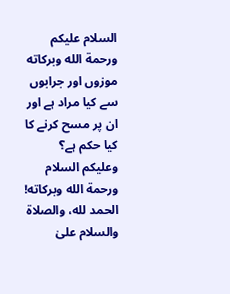السلام عليكم ورحمة الله وبركاته
موزوں اور جرابوں سے کیا مراد ہے اور ان پر مسح کرنے کا کیا حکم ہے؟
وعلیکم السلام ورحمة الله وبرکاته!
الحمد لله، والصلاة والسلام علىٰ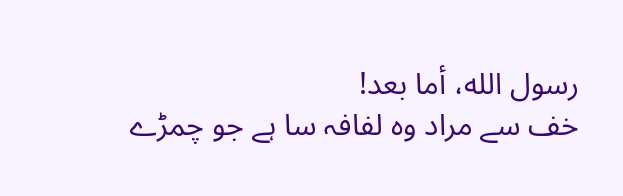رسول الله، أما بعد!
خف سے مراد وہ لفافہ سا ہے جو چمڑے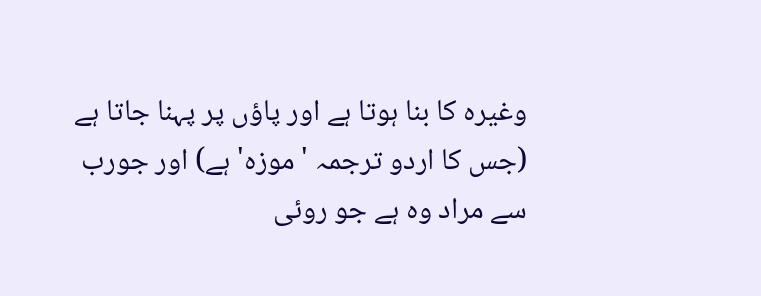وغیرہ کا بنا ہوتا ہے اور پاؤں پر پہنا جاتا ہے (جس کا اردو ترجمہ 'موزہ' ہے) اور جورب سے مراد وہ ہے جو روئی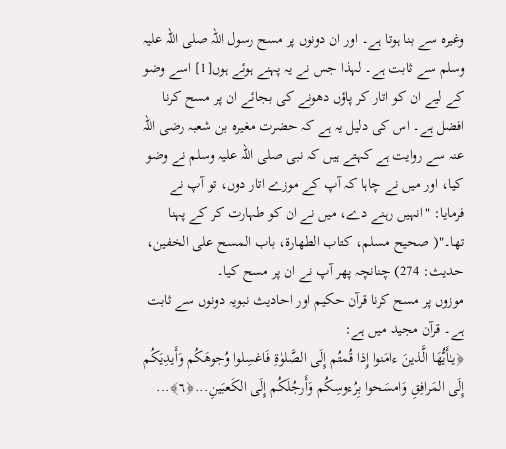وغیرہ سے بنا ہوتا ہے۔ اور ان دونوں پر مسح رسول اللہ صلی اللہ علیہ وسلم سے ثابت ہے۔ لہذا جس نے یہ پہنے ہوئے ہوں[1] اسے وضو کے لیے ان کو اتار کر پاؤں دھونے کی بجائے ان پر مسح کرنا افضل ہے۔ اس کی دلیل یہ ہے کہ حضرت مغیرہ بن شعبہ رضی اللہ عنہ سے روایت ہے کہتے ہیں کہ نبی صلی اللہ علیہ وسلم نے وضو کیا، اور میں نے چاہا کہ آپ کے موزے اتار دوں، تو آپ نے فرمایا: "انہیں رہنے دے، میں نے ان کو طہارت کر کے پہنا تھا۔"( صحیح مسلم، کتاب الطھارۃ، باب المسح علی الخفین، حدیث: 274) چنانچہ پھر آپ نے ان پر مسح کیا۔
موزوں پر مسح کرنا قرآن حکیم اور احادیث نبویہ دونوں سے ثابت ہے۔ قرآن مجید میں ہے:
﴿يـٰأَيُّهَا الَّذينَ ءامَنوا إِذا قُمتُم إِلَى الصَّلوٰةِ فَاغسِلوا وُجوهَكُم وَأَيدِيَكُم إِلَى المَرافِقِ وَامسَحوا بِرُءوسِكُم وَأَرجُلَكُم إِلَى الكَعبَينِ...﴿٦﴾...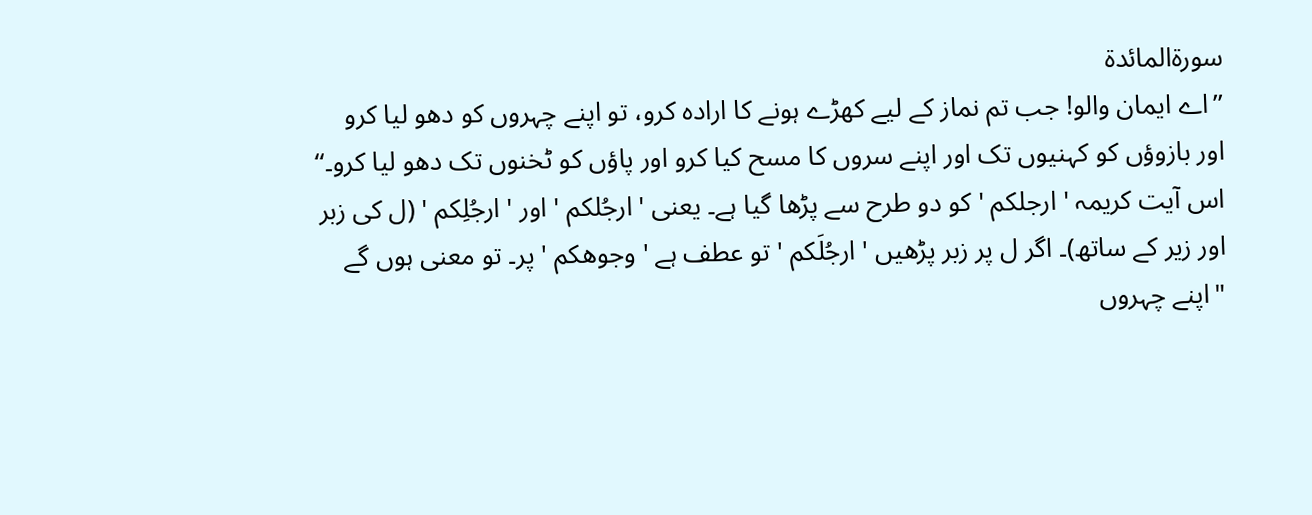سورةالمائدة
’’اے ایمان والو! جب تم نماز کے لیے کھڑے ہونے کا ارادہ کرو، تو اپنے چہروں کو دھو لیا کرو اور بازوؤں کو کہنیوں تک اور اپنے سروں کا مسح کیا کرو اور پاؤں کو ٹخنوں تک دھو لیا کرو۔‘‘
اس آیت کریمہ ' ارجلكم ' کو دو طرح سے پڑھا گیا ہے۔ یعنی ' ارجُلكم ' اور ' ارجُلِكم ' (ل کی زبر اور زیر کے ساتھ)۔ اگر ل پر زبر پڑھیں ' ارجُلَكم ' تو عطف ہے ' وجوهكم ' پر۔ تو معنی ہوں گے "اپنے چہروں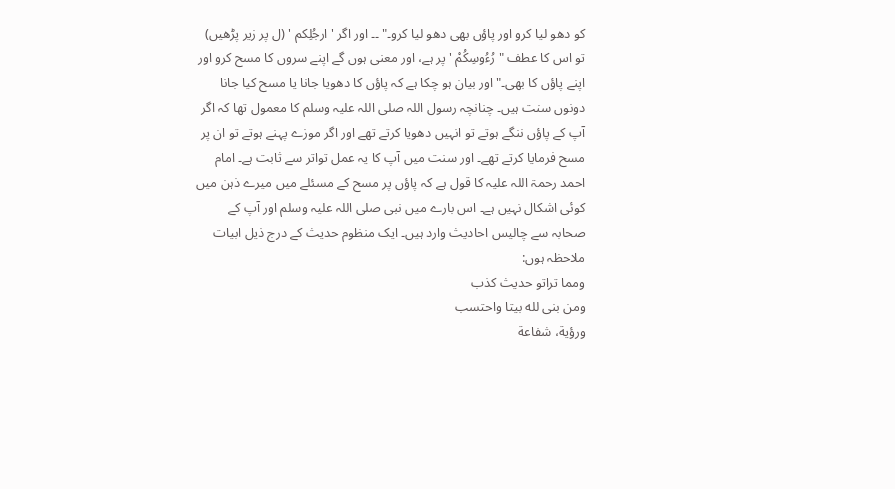کو دھو لیا کرو اور پاؤں بھی دھو لیا کرو۔" ۔۔ اور اگر ' ارجُلِكم ' (ل پر زیر پڑھیں) تو اس کا عطف " رُءُوسِكُمْ ' پر ہے، اور معنی ہوں گے اپنے سروں کا مسح کرو اور اپنے پاؤں کا بھی۔" اور بیان ہو چکا ہے کہ پاؤں کا دھویا جانا یا مسح کیا جانا دونوں سنت ہیں۔ چنانچہ رسول اللہ صلی اللہ علیہ وسلم کا معمول تھا کہ اگر آپ کے پاؤں ننگے ہوتے تو انہیں دھویا کرتے تھے اور اگر موزے پہنے ہوتے تو ان پر مسح فرمایا کرتے تھے۔ اور سنت میں آپ کا یہ عمل تواتر سے ثابت ہے۔ امام احمد رحمۃ اللہ علیہ کا قول ہے کہ پاؤں پر مسح کے مسئلے میں میرے ذہن میں کوئی اشکال نہیں ہے۔ اس بارے میں نبی صلی اللہ علیہ وسلم اور آپ کے صحابہ سے چالیس احادیث وارد ہیں۔ ایک منظوم حدیث کے درج ذیل ابیات ملاحظہ ہوں:
ومما تراتو حديث كذب
ومن بنى لله بيتا واحتسب
ورؤية، شفاعة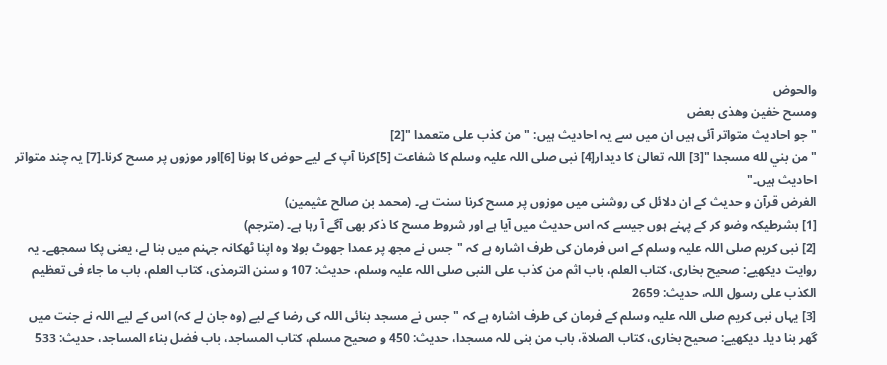والحوض
ومسح خفين وهذى بعض
"جو احادیث متواتر آئی ہیں ان میں سے یہ احادیث ہیں: " من كذب على متعمدا "[2]
" من بني لله مسجدا "[3] اللہ تعالیٰ کا دیدار[4] نبی صلی اللہ علیہ وسلم کا شفاعت [5]کرنا آپ کے لیے حوض کا ہونا [6]اور موزوں پر مسح کرنا۔[7] یہ چند متواتر احادیث ہیں۔"
الغرض قرآن و حدیث کے ان دلائل کی روشنی میں موزوں پر مسح کرنا سنت ہے۔ (محمد بن صالح عثیمین)
[1] بشرطیکہ وضو کر کے پہنے ہوں جیسے کہ اس حدیث میں آیا ہے اور شروط مسح کا ذکر بھی آگے آ رہا ہے۔ (مترجم)
[2] نبی کریم صلی اللہ علیہ وسلم کے اس فرمان کی طرف اشارہ ہے کہ "جس نے مجھ پر عمدا جھوٹ بولا وہ اپنا ٹھکانہ جہنم میں بنا لے، یعنی پکا سمجھے۔ یہ روایت دیکھیے: صحیح بخاری، کتاب العلم، باب اثم من کذب علی النبی صلی اللہ علیہ وسلم، حدیث: 107 و سنن الترمذی، کتاب العلم، باب ما جاء فی تعظیم الکذب علی رسول اللہ، حدیث: 2659
[3] یہاں نبی کریم صلی اللہ علیہ وسلم کے فرمان کی طرف اشارہ ہے کہ "جس نے مسجد بنائی اللہ کی رضا کے لیے (وہ جان لے کہ) اس کے لیے اللہ نے جنت میں گھر بنا دیا۔ دیکھیے: صحیح بخاری، کتاب الصلاۃ، باب من بنی للہ مسجدا، حدیث: 450 و صحیح مسلم، کتاب المساجد، باب فضل بناء المساجد، حدیث: 533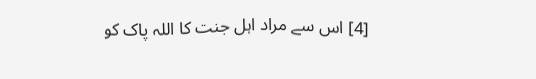[4] اس سے مراد اہل جنت کا اللہ پاک کو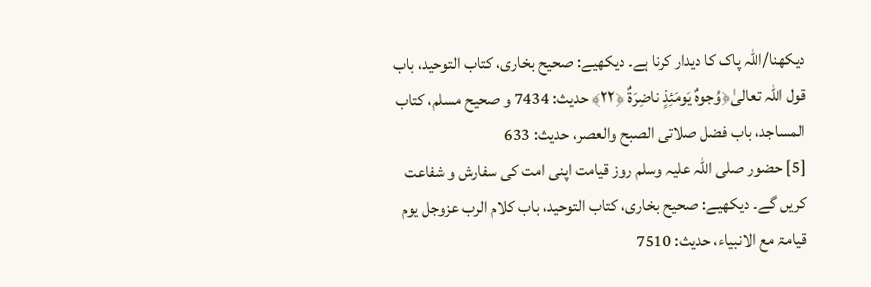دیکھنا/اللہ پاک کا دیدار کرنا ہے۔ دیکھیے: صحیح بخاری، کتاب التوحید، باب قول اللہ تعالیٰ﴿وُجوهٌ يَومَئِذٍ ناضِرَةٌ ﴿٢٢﴾ حدیث: 7434 و صحیح مسلم، کتاب المساجد، باب فضل صلاتی الصبح والعصر، حدیث: 633
[5] حضور صلی اللہ علیہ وسلم روز قیامت اپنی امت کی سفارش و شفاعت کریں گے۔ دیکھیے: صحیح بخاری، کتاب التوحید، باب کلام الرب عزوجل یوم قیامۃ مع الانبیاء، حدیث: 7510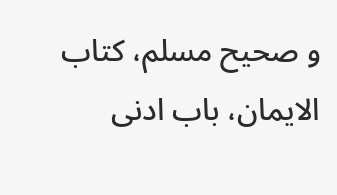و صحیح مسلم، کتاب الایمان، باب ادنی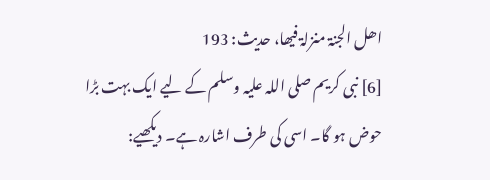اھل الجنۃ منزلۃ فیھا، حدیث: 193
[6] نبی کریم صلی اللہ علیہ وسلم کے لیے ایک بہت بڑا حوض ہو گا۔ اسی کی طرف اشارہ ہے۔ دیکھیے: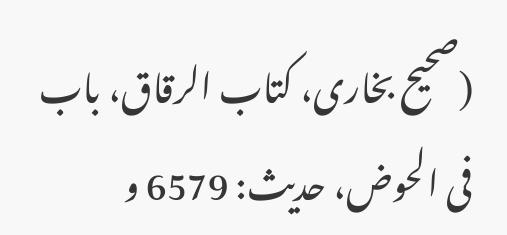(صحیح بخاری، کتاب الرقاق، باب فی الحوض، حدیث: 6579 و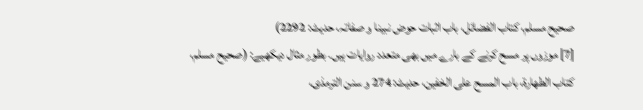صحیح مسلم، کتاب الفضائل، باب اثبات حوض نبینا و صفاتہ، حدیث: 2292)
[7] موزوں پر مسح کرنے کے بارے میں بھی متعدد روایات ہیں۔ بطور مثال دیکھیے: (صحیح مسلم، کتاب الطھارۃ، باب المسح علی الخفین، حدیث: 274 و سنن الترمذی،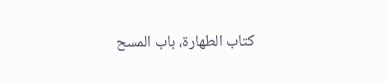کتاب الطھارۃ، باب المسح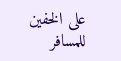علی الخفین للمسافر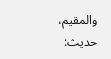والمقیم، حدیث: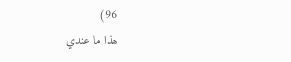96)
ھذا ما عندي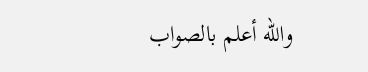والله أعلم بالصواب